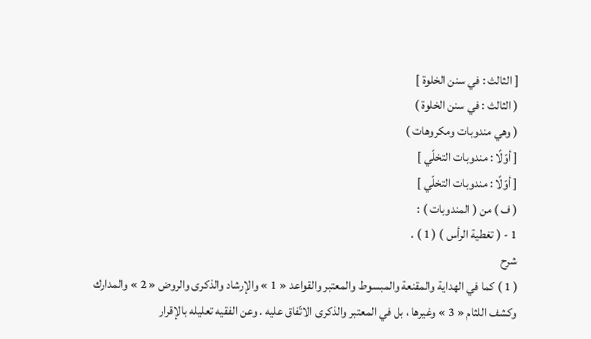[ الثالث : في سنن الخلوة ]
( الثالث : في سنن الخلوة )
( وهي مندوبات ومكروهات )
[ أوّلًا : مندوبات التخلّي ]
[ أوّلًا : مندوبات التخلّي ]
( ف ) من ( المندوبات ) :
1 - ( تغطية الرأس ) ( 1 ) .
شرح
( 1 ) كما في الهداية والمقنعة والمبسوط والمعتبر والقواعد « 1 » والإرشاد والذكرى والروض « 2 » والمدارك وكشف اللثام « 3 » وغيرها ، بل في المعتبر والذكرى الاتّفاق عليه . وعن الفقيه تعليله بالإقرار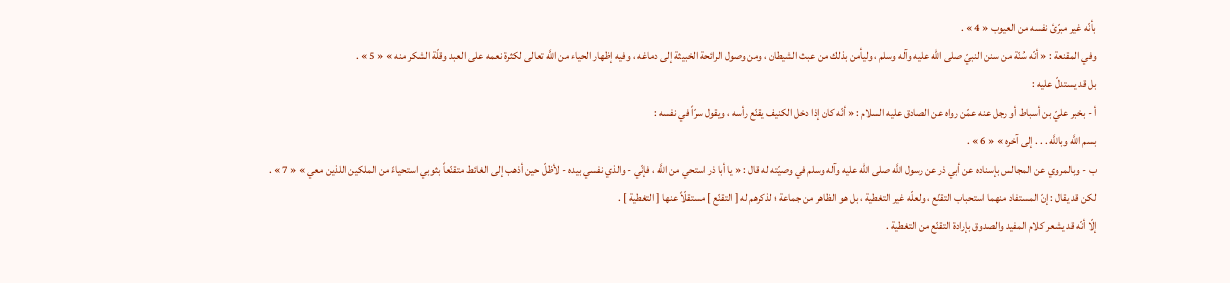بأنّه غير مبرّئ نفسه من العيوب « 4 » .
وفي المقنعة : « أنّه سُنّة من سنن النبيّ صلى الله عليه وآله وسلم ، وليأمن بذلك من عبث الشيطان ، ومن وصول الرائحة الخبيثة إلى دماغه ، وفيه إظهار الحياء من اللَّه تعالى لكثرة نعمه على العبد وقلّة الشكر منه » « 5 » .
بل قد يستدلّ عليه :
أ - بخبر عليّ بن أسباط أو رجل عنه عمّن رواه عن الصادق عليه السلام : « أنّه كان إذا دخل الكنيف يقنّع رأسه ، ويقول سرّاً في نفسه :
بسم اللَّه وباللَّه . . . إلى آخره » « 6 » .
ب - وبالمروي عن المجالس بإسناده عن أبي ذر عن رسول اللَّه صلى الله عليه وآله وسلم في وصيّته له قال : « يا أبا ذر استحي من اللَّه ، فإنّي - والذي نفسي بيده - لأظلّ حين أذهب إلى الغائط متقنّعاً بثوبي استحياءً من الملكين اللذين معي » « 7 » .
لكن قد يقال : إنّ المستفاد منهما استحباب التقنّع ، ولعلّه غير التغطية ، بل هو الظاهر من جماعة ؛ لذكرهم له [ التقنّع ] مستقلّاً عنها [ التغطية ] .
إلّا أنّه قد يشعر كلام المفيد والصدوق بإرادة التقنّع من التغطية .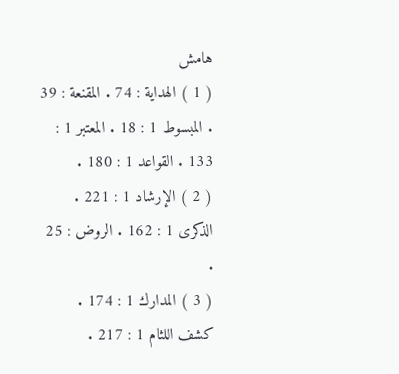هامش
( 1 ) الهداية : 74 . المقنعة : 39 . المبسوط 1 : 18 . المعتبر 1 : 133 . القواعد 1 : 180 .
( 2 ) الإرشاد 1 : 221 . الذكرى 1 : 162 . الروض : 25 .
( 3 ) المدارك 1 : 174 . كشف اللثام 1 : 217 .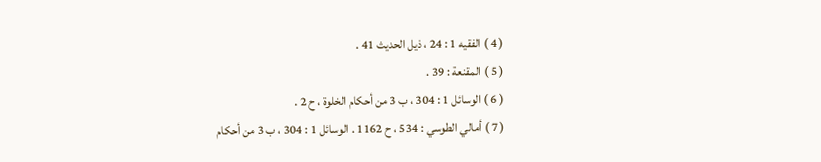( 4 ) الفقيه 1 : 24 ، ذيل الحديث 41 .
( 5 ) المقنعة : 39 .
( 6 ) الوسائل 1 : 304 ، ب 3 من أحكام الخلوة ، ح 2 .
( 7 ) أمالي الطوسي : 534 ، ح 1162 . الوسائل 1 : 304 ، ب 3 من أحكام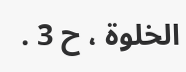الخلوة ، ح 3 .